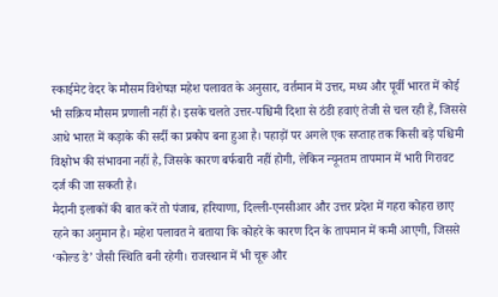स्काईमेट वेदर के मौसम विशेषज्ञ महेश पलावत के अनुसार, वर्तमान में उत्तर, मध्य और पूर्वी भारत में कोई भी सक्रिय मौसम प्रणाली नहीं है। इसके चलते उत्तर-पश्चिमी दिशा से ठंडी हवाएं तेजी से चल रही हैं, जिससे आधे भारत में कड़ाके की सर्दी का प्रकोप बना हुआ है। पहाड़ों पर अगले एक सप्ताह तक किसी बड़े पश्चिमी विक्षोभ की संभावना नहीं है, जिसके कारण बर्फबारी नहीं होगी, लेकिन न्यूनतम तापमान में भारी गिरावट दर्ज की जा सकती है।
मैदानी इलाकों की बात करें तो पंजाब, हरियाणा, दिल्ली-एनसीआर और उत्तर प्रदेश में गहरा कोहरा छाए रहने का अनुमान है। महेश पलावत ने बताया कि कोहरे के कारण दिन के तापमान में कमी आएगी, जिससे ‘कोल्ड डे’ जैसी स्थिति बनी रहेगी। राजस्थान में भी चूरू और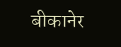बीकानेर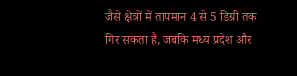जैसे क्षेत्रों में तापमान 4 से 5 डिग्री तक गिर सकता है, जबकि मध्य प्रदेश और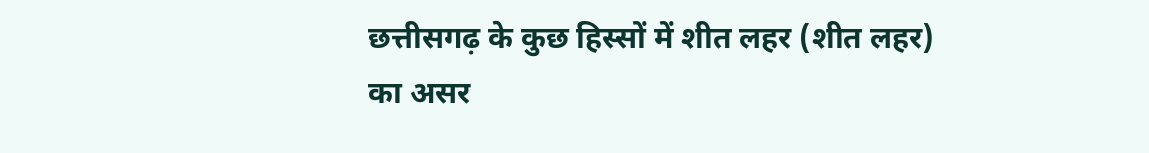छत्तीसगढ़ के कुछ हिस्सों में शीत लहर (शीत लहर) का असर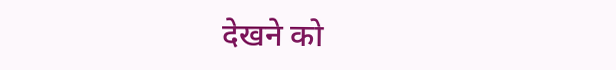देखने को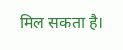मिल सकता है।